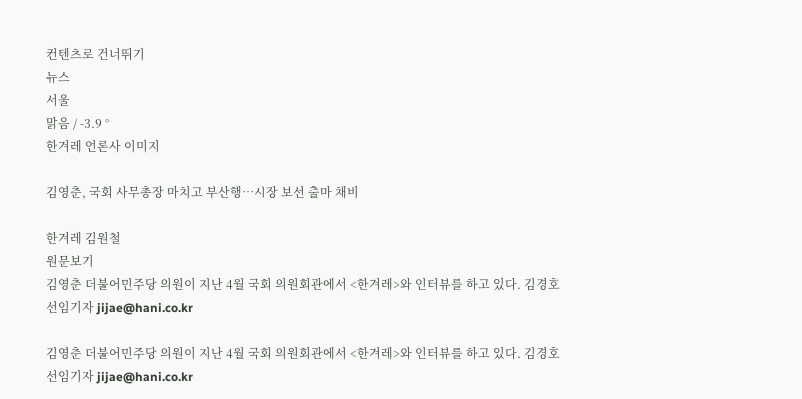컨텐츠로 건너뛰기
뉴스
서울
맑음 / -3.9 °
한겨레 언론사 이미지

김영춘, 국회 사무총장 마치고 부산행…시장 보선 출마 채비

한겨레 김원철
원문보기
김영춘 더불어민주당 의원이 지난 4월 국회 의원회관에서 <한겨레>와 인터뷰를 하고 있다. 김경호 선임기자 jijae@hani.co.kr

김영춘 더불어민주당 의원이 지난 4월 국회 의원회관에서 <한겨레>와 인터뷰를 하고 있다. 김경호 선임기자 jijae@hani.co.kr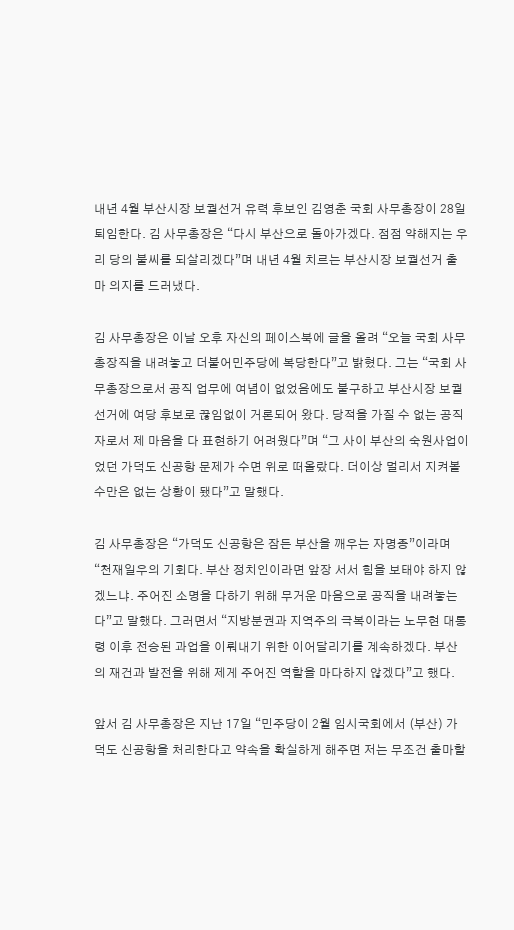내년 4월 부산시장 보궐선거 유력 후보인 김영춘 국회 사무총장이 28일 퇴임한다. 김 사무총장은 “다시 부산으로 돌아가겠다. 점점 약해지는 우리 당의 불씨를 되살리겠다”며 내년 4월 치르는 부산시장 보궐선거 출마 의지를 드러냈다.

김 사무총장은 이날 오후 자신의 페이스북에 글을 올려 “오늘 국회 사무총장직을 내려놓고 더불어민주당에 복당한다”고 밝혔다. 그는 “국회 사무총장으로서 공직 업무에 여념이 없었음에도 불구하고 부산시장 보궐선거에 여당 후보로 끊임없이 거론되어 왔다. 당적을 가질 수 없는 공직자로서 제 마음을 다 표현하기 어려웠다”며 “그 사이 부산의 숙원사업이었던 가덕도 신공항 문제가 수면 위로 떠올랐다. 더이상 멀리서 지켜볼 수만은 없는 상황이 됐다”고 말했다.

김 사무총장은 “가덕도 신공항은 잠든 부산을 깨우는 자명종”이라며 “천재일우의 기회다. 부산 정치인이라면 앞장 서서 힘을 보태야 하지 않겠느냐. 주어진 소명을 다하기 위해 무거운 마음으로 공직을 내려놓는다”고 말했다. 그러면서 “지방분권과 지역주의 극복이라는 노무현 대통령 이후 전승된 과업을 이뤄내기 위한 이어달리기를 계속하겠다. 부산의 재건과 발전을 위해 제게 주어진 역할을 마다하지 않겠다”고 했다.

앞서 김 사무총장은 지난 17일 “민주당이 2월 임시국회에서 (부산) 가덕도 신공항을 처리한다고 약속을 확실하게 해주면 저는 무조건 출마할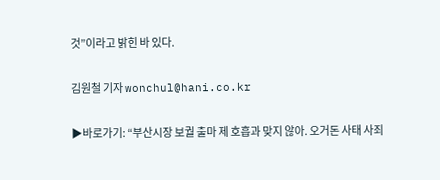것”이라고 밝힌 바 있다.

김원철 기자 wonchul@hani.co.kr

▶바로가기: “부산시장 보궐 출마 제 호흡과 맞지 않아. 오거돈 사태 사죄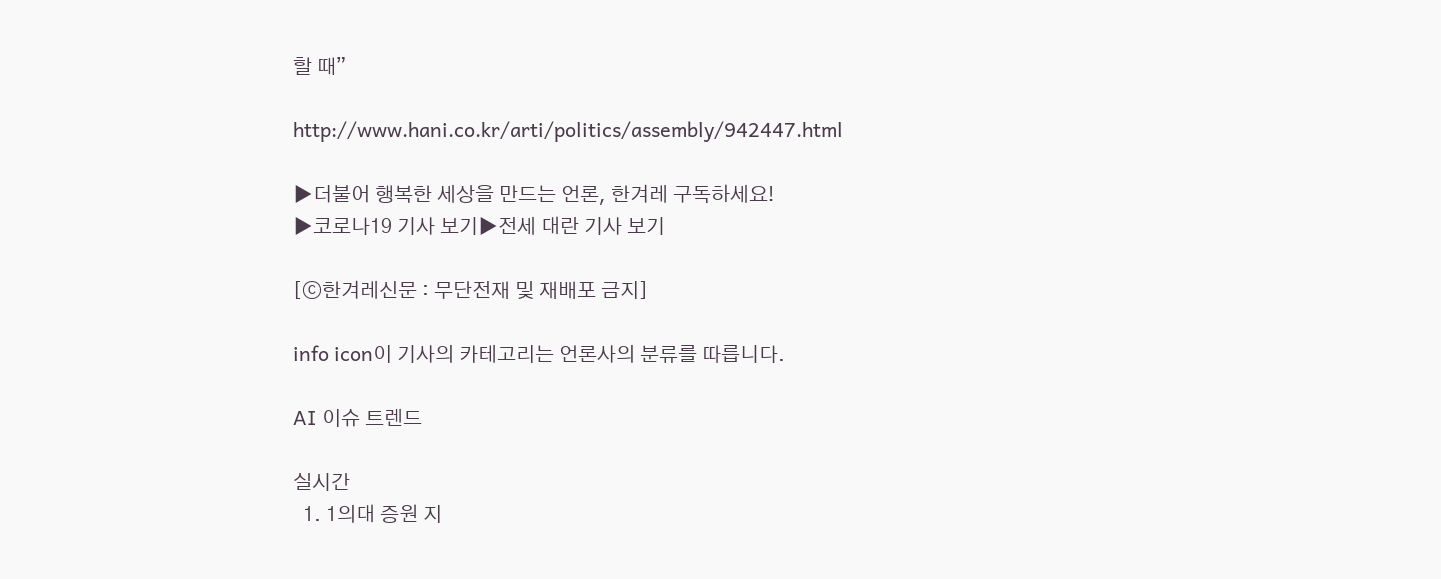할 때”

http://www.hani.co.kr/arti/politics/assembly/942447.html

▶더불어 행복한 세상을 만드는 언론, 한겨레 구독하세요!
▶코로나19 기사 보기▶전세 대란 기사 보기

[ⓒ한겨레신문 : 무단전재 및 재배포 금지]

info icon이 기사의 카테고리는 언론사의 분류를 따릅니다.

AI 이슈 트렌드

실시간
  1. 1의대 증원 지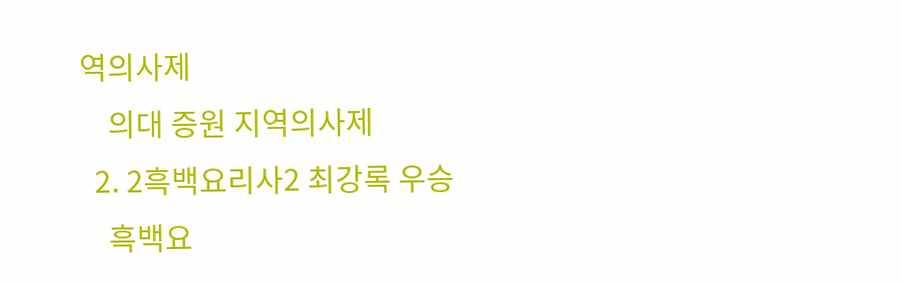역의사제
    의대 증원 지역의사제
  2. 2흑백요리사2 최강록 우승
    흑백요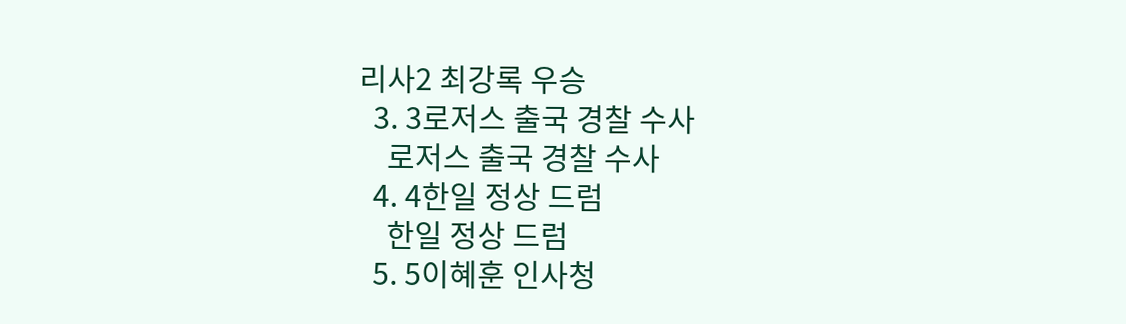리사2 최강록 우승
  3. 3로저스 출국 경찰 수사
    로저스 출국 경찰 수사
  4. 4한일 정상 드럼
    한일 정상 드럼
  5. 5이혜훈 인사청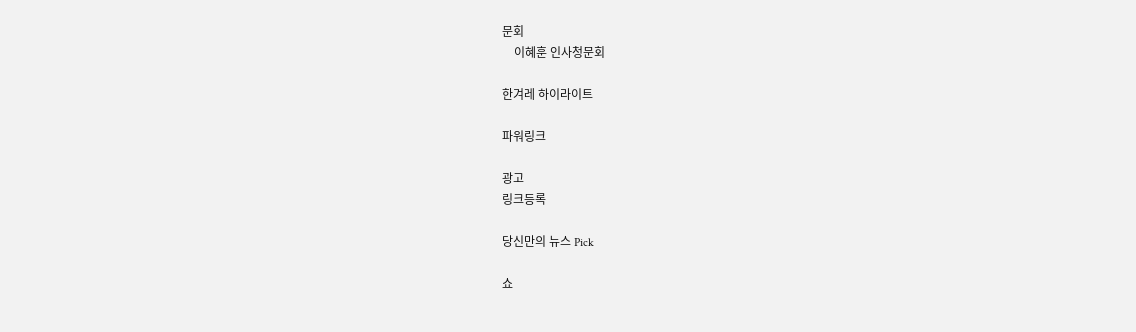문회
    이혜훈 인사청문회

한겨레 하이라이트

파워링크

광고
링크등록

당신만의 뉴스 Pick

쇼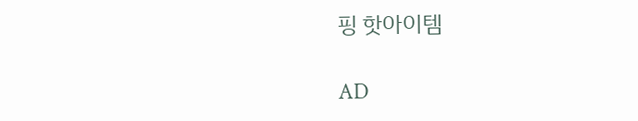핑 핫아이템

AD